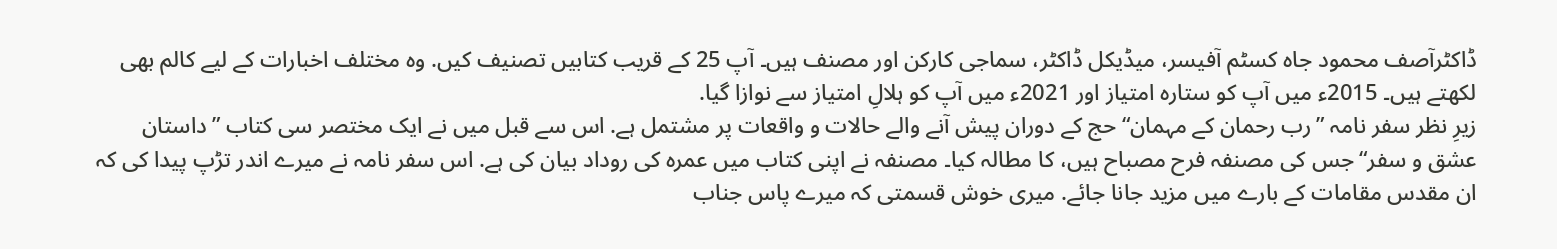ڈاکٹرآصف محمود جاہ کسٹم آفیسر، میڈیکل ڈاکٹر، سماجی کارکن اور مصنف ہیں۔ آپ 25 کے قریب کتابیں تصنیف کیں. وہ مختلف اخبارات کے لیے کالم بھی لکھتے ہیں۔ 2015ء میں آپ کو ستارہ امتیاز اور 2021ء میں آپ کو ہلالِ امتیاز سے نوازا گیا.
زیرِ نظر سفر نامہ ”رب رحمان کے مہمان“ حج کے دوران پیش آنے والے حالات و واقعات پر مشتمل ہے. اس سے قبل میں نے ایک مختصر سی کتاب ”داستان عشق و سفر“ جس کی مصنفہ فرح مصباح ہیں، کا مطالہ کیا۔ مصنفہ نے اپنی کتاب میں عمرہ کی روداد بیان کی ہے. اس سفر نامہ نے میرے اندر تڑپ پیدا کی کہ ان مقدس مقامات کے بارے میں مزید جانا جائے. میری خوش قسمتی کہ میرے پاس جناب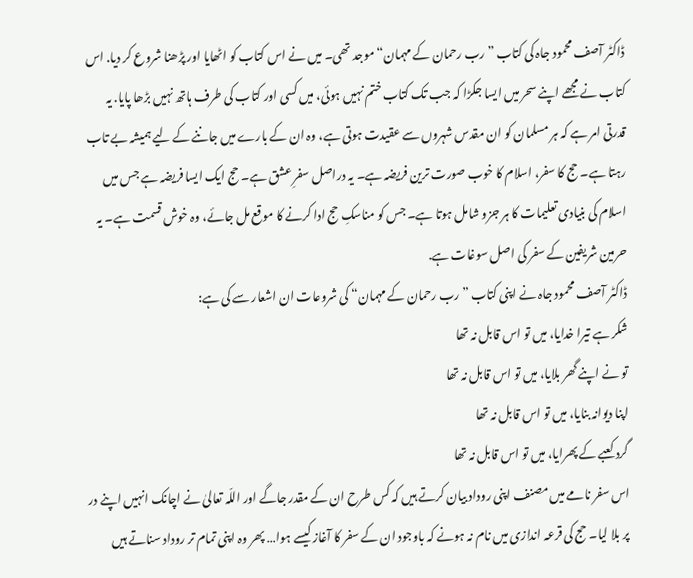ڈاکٹر آصف محمود جاہ کی کتاب ”رب رحمان کے مہمان“ موجد تھی۔ میں نے اس کتاب کو اٹھایا اور پڑھنا شروع کر دیا. اس کتاب نے مجھے اپنے سحر میں ایسا جکڑا کہ جب تک کتاب ختم نہیں ہوئی، میں کسی اور کتاب کی طرف ہاتھ نہیں بڑھا پایا. یہ قدرتی امر ہے کہ ہر مسلمان کو ان مقدس شہروں سے عقیدت ہوتی ہے، وہ ان کے بارے میں جاننے کے لیے ہمیشہ بے تاب رہتا ہے۔ حج کا سفر، اسلام کا خوب صورت ترین فریضہ ہے۔ یہ دراصل سفرِ عشق ہے۔ حج ایک ایسا فریضہ ہے جس میں اسلام کی بنیادی تعلیمات کا ہر جزو شامل ہوتا ہے۔ جس کو مناسکِ حج ادا کرنے کا موقع مل جائے، وہ خوش قسمت ہے۔ یہ حرمین شریفین کے سفر کی اصل سوغات ہے.
ڈاکٹر آصف محمود جاہ نے اپنی کتاب ”رب رحمان کے مہمان“ کی شروعات ان اشعار سے کی ہے:
شکر ہے تیرا خدایا، میں تو اس قابل نہ تھا
تو نے اپنے گھر بلایا، میں تو اس قابل نہ تھا
اپنا دیوانہ بنایا، میں تو اس قابل نہ تھا
گرد کعبے کے پھرایا، میں تو اس قابل نہ تھا
اس سفر نامے میں مصنف اپنی روداد بیان کرتے ہیں کہ کس طرح ان کے مقدر جاگے اور اللّہ تعالیٰ نے اچانک انہیں اپنے در پر بلا لیا۔ حج کی قرعہ اندازی میں نام نہ ہونے کہ باوجود ان کے سفر کا آغاز کیسے ہوا… پھر وہ اپنی تمام تر روداد سناتے ہیں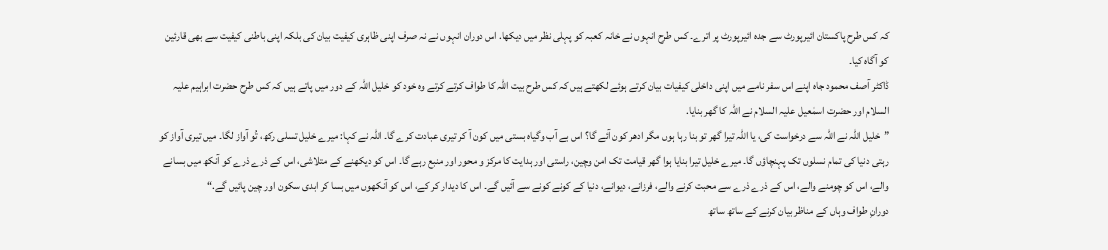کہ کس طرح پاکستان ائیرپورٹ سے جدہ ائیرپورٹ پر اترے۔ کس طرح انہوں نے خانہ کعبہ کو پہلی نظر میں دیکھا. اس دوران انہوں نے نہ صرف اپنی ظاہری کیفیت بیان کی بلکہ اپنی باطنی کیفیت سے بھی قارئین کو آگاہ کیا۔
ڈاکٹر آصف محمود جاہ اپنے اس سفر نامے میں اپنی داخلی کیفیات بیان کرتے ہوئے لکھتے ہیں کہ کس طرح بیت اللہ کا طواف کرتے کرتے وہ خود کو خلیل اللہ کے دور میں پاتے ہیں کہ کس طرح حضرت ابراہیم علیہ السلام اور حضرت اسمٰعیل علیہ السلام نے اللّہ کا گھر بنایا.
”خلیل اللہ نے اللہ سے درخواست کی، یا اللہ تیرا گھر تو بنا رہا ہوں مگر ادھر کون آئے گا؟ اس بے آب وگیاہ بستی میں کون آ کر تیری عبادت کرے گا۔ اللہ نے کہا: میرے خلیل تسلی رکھ، تُو آواز لگا۔ میں تیری آواز کو رہتی دنیا کی تمام نسلوں تک پہنچاؤں گا۔ میرے خلیل تیرا بنایا ہوا گھر قیامت تک امن وچین، راستی اور ہدایت کا مرکز و محور اور منبع رہے گا۔ اس کو دیکھنے کے متلاشی، اس کے ذرے ذرے کو آنکھ میں بسانے والے، اس کو چومنے والے، اس کے ذرے ذرے سے محبت کرنے والے، فرزانے، دیوانے، دنیا کے کونے کونے سے آئیں گے۔ اس کا دیدار کر کے، اس کو آنکھوں میں بسا کر ابدی سکون اور چین پائیں گے.“
دورانِ طواف وہاں کے مناظر بیان کرنے کے ساتھ ساتھ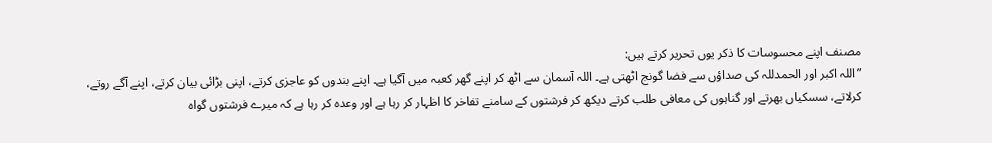مصنف اپنے محسوسات کا ذکر یوں تحریر کرتے ہیں:
”اللہ اکبر اور الحمدللہ کی صداؤں سے فضا گونج اٹھتی ہے۔ اللہ آسمان سے اٹھ کر اپنے گھر کعبہ میں آگیا ہے۔ اپنے بندوں کو عاجزی کرتے، اپنی بڑائی بیان کرتے، اپنے آگے روتے، کرلاتے، سسکیاں بھرتے اور گناہوں کی معافی طلب کرتے دیکھ کر فرشتوں کے سامنے تفاخر کا اظہار کر رہا ہے اور وعدہ کر رہا ہے کہ میرے فرشتوں گواہ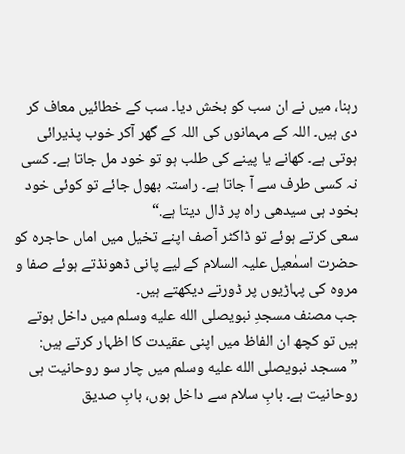رہنا، میں نے ان سب کو بخش دیا۔ سب کے خطائیں معاف کر دی ہیں۔ اللہ کے مہمانوں کی اللہ کے گھر آکر خوب پذیرائی ہوتی ہے۔ کھانے یا پینے کی طلب ہو تو خود مل جاتا ہے۔ کسی نہ کسی طرف سے آ جاتا ہے۔ راستہ بھول جائے تو کوئی خود بخود ہی سیدھی راہ پر ڈال دیتا ہے.“
سعی کرتے ہوئے تو ڈاکٹر آصف اپنے تخیل میں اماں حاجرہ کو حضرت اسمٰعیل علیہ السلام کے لیے پانی ڈھونڈتے ہوئے صفا و مروہ کی پہاڑیوں پر ڈورتے دیکھتے ہیں۔
جب مصنف مسجدِ نبویصلى الله عليه وسلم میں داخل ہوتے ہیں تو کچھ ان الفاظ میں اپنی عقیدت کا اظہار کرتے ہیں:
”مسجد نبویصلى الله عليه وسلم میں چار سو روحانیت ہی روحانیت ہے۔ بابِ سلام سے داخل ہوں، بابِ صدیق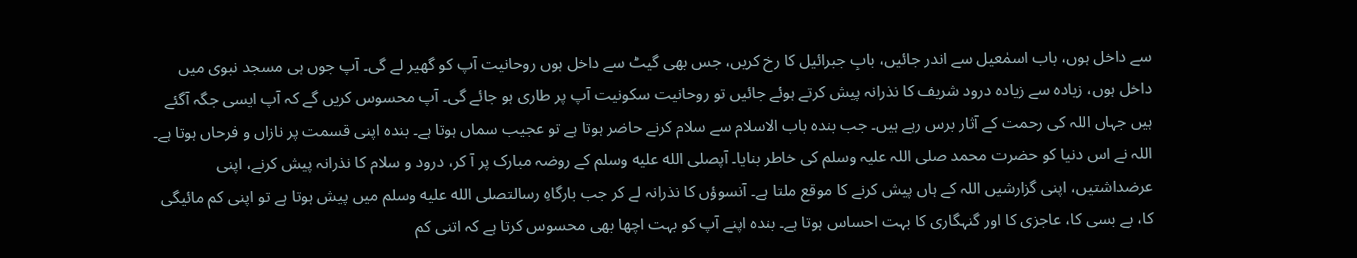سے داخل ہوں، باب اسمٰعیل سے اندر جائیں، بابِ جبرائیل کا رخ کریں، جس بھی گیٹ سے داخل ہوں روحانیت آپ کو گھیر لے گی۔ آپ جوں ہی مسجد نبوی میں داخل ہوں، زیادہ سے زیادہ درود شریف کا نذرانہ پیش کرتے ہوئے جائیں تو روحانیت سکونیت آپ پر طاری ہو جائے گی۔ آپ محسوس کریں گے کہ آپ ایسی جگہ آگئے ہیں جہاں اللہ کی رحمت کے آثار برس رہے ہیں۔ جب بندہ باب الاسلام سے سلام کرنے حاضر ہوتا ہے تو عجیب سماں ہوتا ہے۔ بندہ اپنی قسمت پر نازاں و فرحاں ہوتا ہے۔ اللہ نے اس دنیا کو حضرت محمد صلی اللہ علیہ وسلم کی خاطر بنایا۔ آپصلى الله عليه وسلم کے روضہ مبارک پر آ کر، درود و سلام کا نذرانہ پیش کرنے، اپنی عرضداشتیں، اپنی گزارشیں اللہ کے ہاں پیش کرنے کا موقع ملتا ہے۔ آنسوؤں کا نذرانہ لے کر جب بارگاہِ رسالتصلى الله عليه وسلم میں پیش ہوتا ہے تو اپنی کم مائیگی کا، بے بسی کا، عاجزی کا اور گنہگاری کا بہت احساس ہوتا ہے۔ بندہ اپنے آپ کو بہت اچھا بھی محسوس کرتا ہے کہ اتنی کم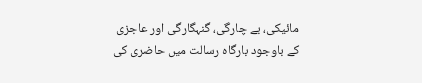مائیکی، بے چارگی، گنہگارگی اور عاجزی کے باوجود بارگاہ رسالت میں حاضری کی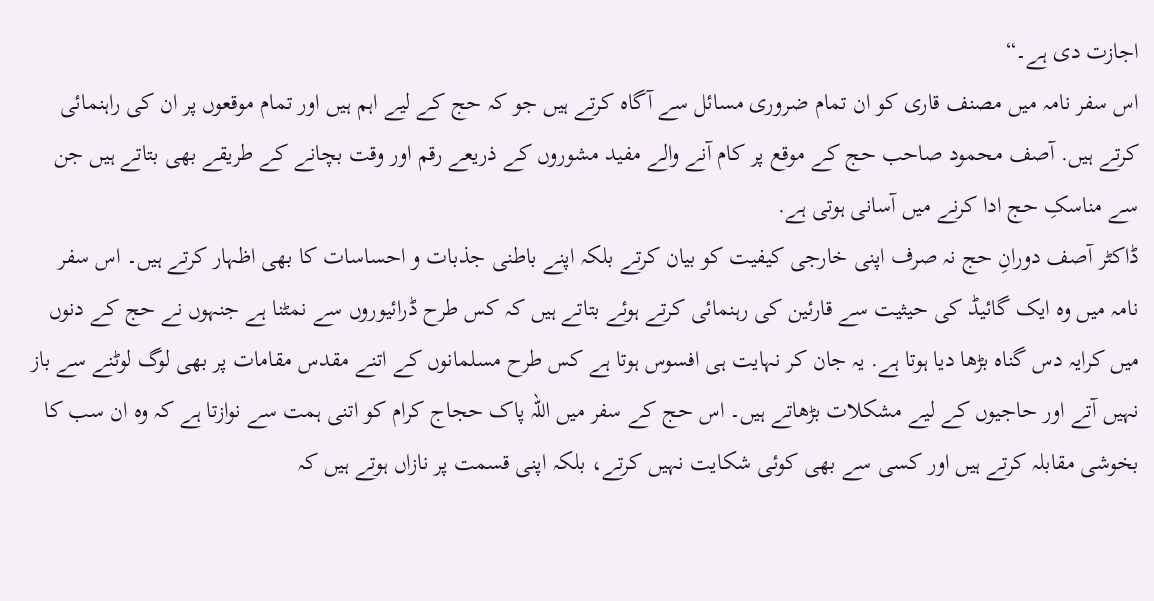اجازت دی ہے۔“
اس سفر نامہ میں مصنف قاری کو ان تمام ضروری مسائل سے آگاہ کرتے ہیں جو کہ حج کے لیے اہم ہیں اور تمام موقعوں پر ان کی راہنمائی کرتے ہیں. آصف محمود صاحب حج کے موقع پر کام آنے والے مفید مشوروں کے ذریعے رقم اور وقت بچانے کے طریقے بھی بتاتے ہیں جن سے مناسکِ حج ادا کرنے میں آسانی ہوتی ہے.
ڈاکٹر آصف دورانِ حج نہ صرف اپنی خارجی کیفیت کو بیان کرتے بلکہ اپنے باطنی جذبات و احساسات کا بھی اظہار کرتے ہیں۔ اس سفر نامہ میں وہ ایک گائیڈ کی حیثیت سے قارئین کی رہنمائی کرتے ہوئے بتاتے ہیں کہ کس طرح ڈرائیوروں سے نمٹنا ہے جنہوں نے حج کے دنوں میں کرایہ دس گناہ بڑھا دیا ہوتا ہے. یہ جان کر نہایت ہی افسوس ہوتا ہے کس طرح مسلمانوں کے اتنے مقدس مقامات پر بھی لوگ لوٹنے سے باز نہیں آتے اور حاجیوں کے لیے مشکلات بڑھاتے ہیں۔ اس حج کے سفر میں اللّہ پاک حجاج کرام کو اتنی ہمت سے نوازتا ہے کہ وہ ان سب کا بخوشی مقابلہ کرتے ہیں اور کسی سے بھی کوئی شکایت نہیں کرتے، بلکہ اپنی قسمت پر نازاں ہوتے ہیں کہ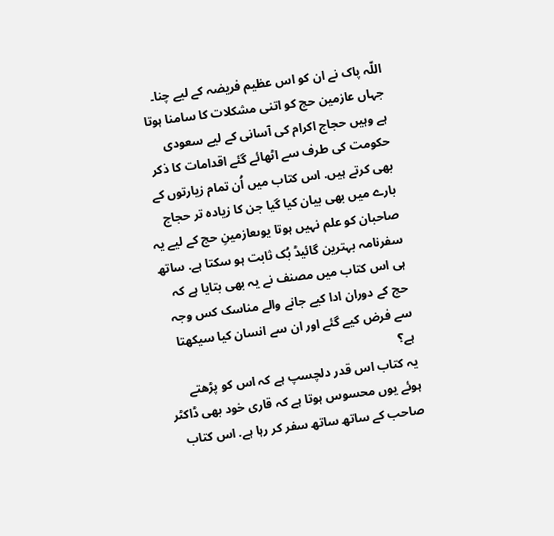اللّہ پاک نے ان کو اس عظیم فریضہ کے لیے چنا۔ جہاں عازمین حج کو اتنی مشکلات کا سامنا ہوتا ہے وہیں حجاج اکرام کی آسانی کے لیے سعودی حکومت کی طرف سے اٹھائے گئے اقدامات کا ذکر بھی کرتے ہیں. اس کتاب میں اُن تمام زیارتوں کے بارے میں بھی بیان کیا گیا جن کا زیادہ تر حجاج صاحبان کو علم نہیں ہوتا یوںعازمینِ حج کے لیے یہ سفرنامہ بہترین گائیڈ بُک ثابت ہو سکتا ہے. ساتھ ہی اس کتاب میں مصنف نے یہ بھی بتایا ہے کہ حج کے دوران ادا کیے جانے والے مناسک کس وجہ سے فرض کیے گئے اور ان سے انسان کیا سیکھتا ہے؟
یہ کتاب اس قدر دلچسپ ہے کہ اس کو پڑھتے ہوئے یوں محسوس ہوتا ہے کہ قاری خود بھی ڈاکٹر صاحب کے ساتھ ساتھ سفر کر رہا ہے. اس کتاب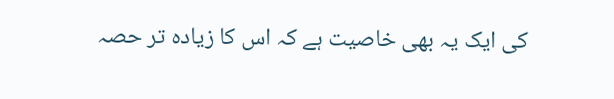کی ایک یہ بھی خاصیت ہے کہ اس کا زیادہ تر حصہ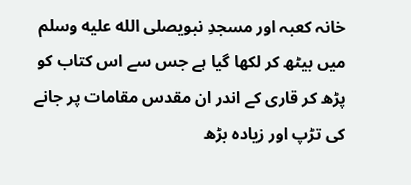خانہ کعبہ اور مسجدِ نبویصلى الله عليه وسلم میں بیٹھ کر لکھا گیا ہے جس سے اس کتاب کو پڑھ کر قاری کے اندر ان مقدس مقامات پر جانے کی تڑپ اور زیادہ بڑھ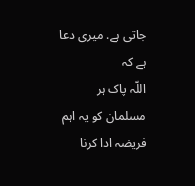جاتی ہے. میری دعا ہے کہ
اللّہ پاک ہر مسلمان کو یہ اہم فریضہ ادا کرنا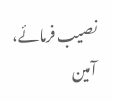نصیب فرمائے، آمین